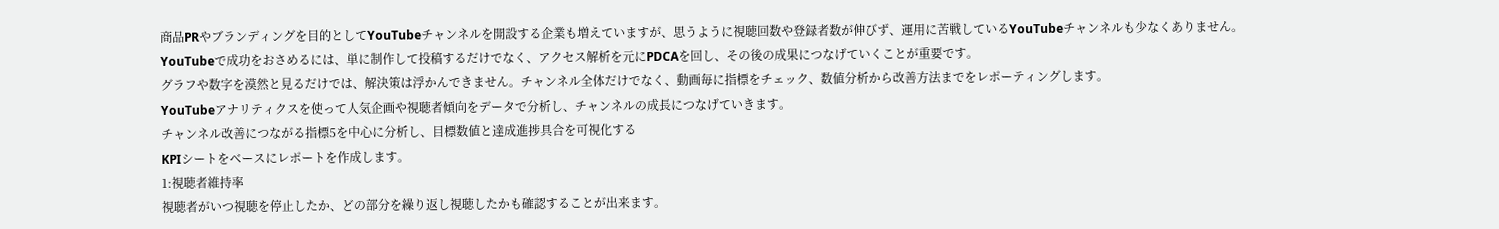商品PRやブランディングを目的としてYouTubeチャンネルを開設する企業も増えていますが、思うように視聴回数や登録者数が伸びず、運用に苦戦しているYouTubeチャンネルも少なくありません。
YouTubeで成功をおさめるには、単に制作して投稿するだけでなく、アクセス解析を元にPDCAを回し、その後の成果につなげていくことが重要です。
グラフや数字を漠然と見るだけでは、解決策は浮かんできません。チャンネル全体だけでなく、動画毎に指標をチェック、数値分析から改善方法までをレポーティングします。
YouTubeアナリティクスを使って人気企画や視聴者傾向をデータで分析し、チャンネルの成長につなげていきます。
チャンネル改善につながる指標5を中心に分析し、目標数値と達成進捗具合を可視化する
KPIシートをベースにレポートを作成します。
1:視聴者維持率
視聴者がいつ視聴を停止したか、どの部分を繰り返し視聴したかも確認することが出来ます。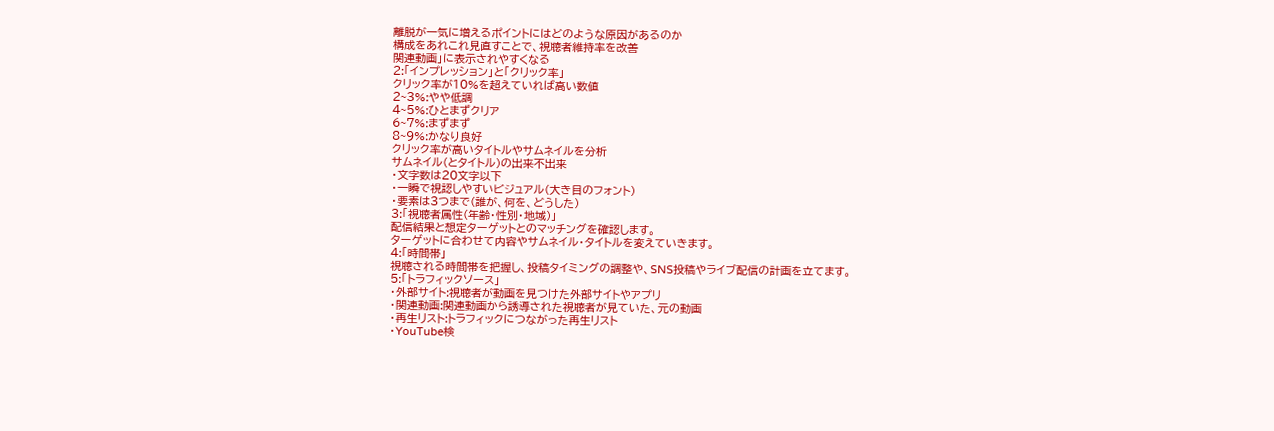離脱が一気に増えるポイントにはどのような原因があるのか
構成をあれこれ見直すことで、視聴者維持率を改善
関連動画」に表示されやすくなる
2:「インプレッション」と「クリック率」
クリック率が10%を超えていれば高い数値
2~3%:やや低調
4~5%:ひとまずクリア
6~7%:まずまず
8~9%:かなり良好
クリック率が高いタイトルやサムネイルを分析
サムネイル(とタイトル)の出来不出来
・文字数は20文字以下
・一瞬で視認しやすいビジュアル(大き目のフォント)
・要素は3つまで(誰が、何を、どうした)
3:「視聴者属性(年齢・性別・地域)」
配信結果と想定ターゲットとのマッチングを確認します。
ターゲットに合わせて内容やサムネイル・タイトルを変えていきます。
4:「時間帯」
視聴される時間帯を把握し、投稿タイミングの調整や、SNS投稿やライブ配信の計画を立てます。
5:「トラフィックソース」
・外部サイト:視聴者が動画を見つけた外部サイトやアプリ
・関連動画:関連動画から誘導された視聴者が見ていた、元の動画
・再生リスト:トラフィックにつながった再生リスト
・YouTube検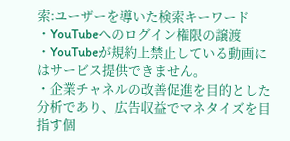索:ユーザーを導いた検索キーワード
・YouTubeへのログイン権限の譲渡
・YouTubeが規約上禁止している動画にはサービス提供できません。
・企業チャネルの改善促進を目的とした分析であり、広告収益でマネタイズを目指す個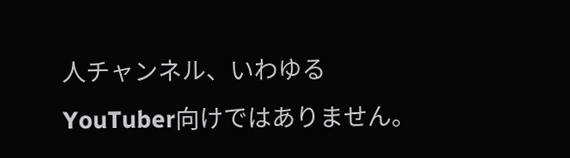人チャンネル、いわゆるYouTuber向けではありません。